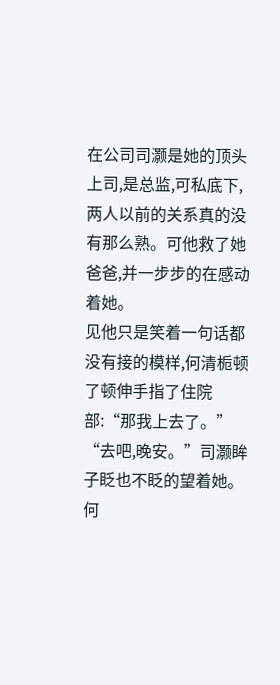在公司司灏是她的顶头上司,是总监,可私底下,两人以前的关系真的没有那么熟。可他救了她爸爸,并一步步的在感动着她。
见他只是笑着一句话都没有接的模样,何清栀顿了顿伸手指了住院部:“那我上去了。”
“去吧,晚安。”司灏眸子眨也不眨的望着她。
何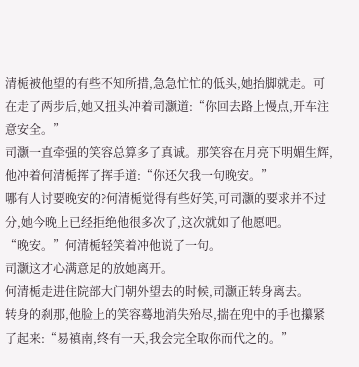清栀被他望的有些不知所措,急急忙忙的低头,她抬脚就走。可在走了两步后,她又扭头冲着司灏道:“你回去路上慢点,开车注意安全。”
司灏一直牵强的笑容总算多了真诚。那笑容在月亮下明媚生辉,他冲着何清栀挥了挥手道:“你还欠我一句晚安。”
哪有人讨要晚安的?何清栀觉得有些好笑,可司灏的要求并不过分,她今晚上已经拒绝他很多次了,这次就如了他愿吧。
“晚安。”何清栀轻笑着冲他说了一句。
司灏这才心满意足的放她离开。
何清栀走进住院部大门朝外望去的时候,司灏正转身离去。
转身的刹那,他脸上的笑容蓦地消失殆尽,揣在兜中的手也攥紧了起来:“易禛南,终有一天,我会完全取你而代之的。”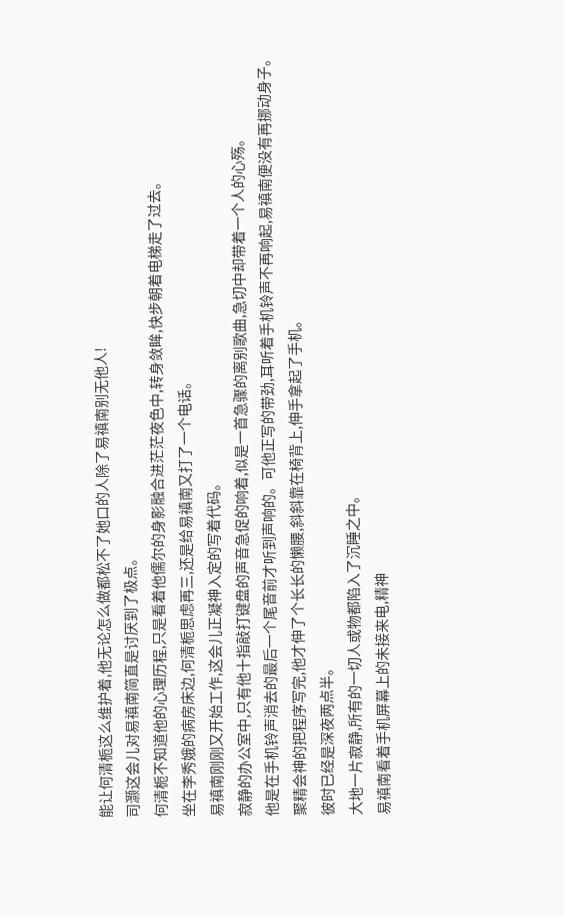能让何清栀这么维护着,他无论怎么做都松不了她口的人除了易禛南别无他人!
司灏这会儿对易禛南简直是讨厌到了极点。
何清栀不知道他的心理历程,只是看着他儒尔的身影融合进茫茫夜色中,转身敛眸,快步朝着电梯走了过去。
坐在李秀娥的病房床边,何清栀思虑再三,还是给易禛南又打了一个电话。
易禛南刚刚又开始工作,这会儿正凝神入定的写着代码。
寂静的办公室中,只有他十指敲打键盘的声音急促的响着,似是一首急骤的离别歌曲,急切中却带着一个人的心殇。
他是在手机铃声消去的最后一个尾音前才听到声响的。可他正写的带劲,耳听着手机铃声不再响起,易禛南便没有再挪动身子。
聚精会神的把程序写完,他才伸了个长长的懒腰,斜斜靠在椅背上,伸手拿起了手机。
彼时已经是深夜两点半。
大地一片寂静,所有的一切人或物都陷入了沉睡之中。
易禛南看着手机屏幕上的未接来电,精神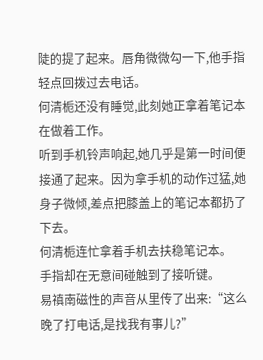陡的提了起来。唇角微微勾一下,他手指轻点回拨过去电话。
何清栀还没有睡觉,此刻她正拿着笔记本在做着工作。
听到手机铃声响起,她几乎是第一时间便接通了起来。因为拿手机的动作过猛,她身子微倾,差点把膝盖上的笔记本都扔了下去。
何清栀连忙拿着手机去扶稳笔记本。
手指却在无意间碰触到了接听键。
易禛南磁性的声音从里传了出来:“这么晚了打电话,是找我有事儿?”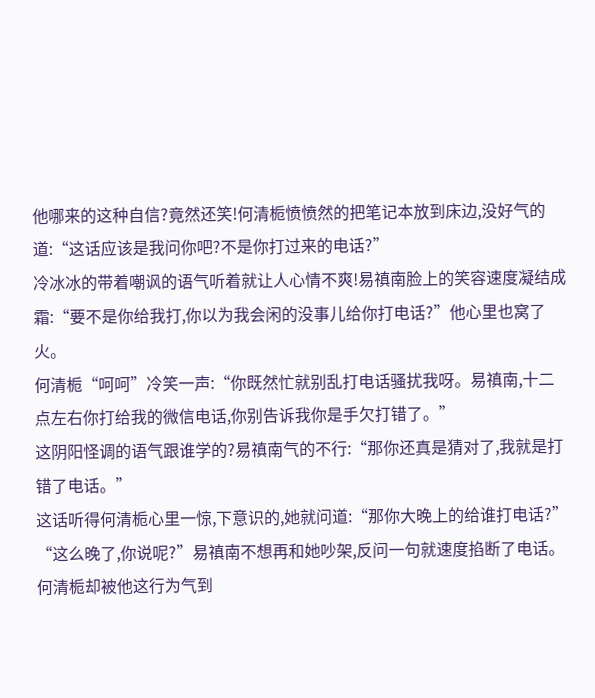他哪来的这种自信?竟然还笑!何清栀愤愤然的把笔记本放到床边,没好气的道:“这话应该是我问你吧?不是你打过来的电话?”
冷冰冰的带着嘲讽的语气听着就让人心情不爽!易禛南脸上的笑容速度凝结成霜:“要不是你给我打,你以为我会闲的没事儿给你打电话?”他心里也窝了火。
何清栀“呵呵”冷笑一声:“你既然忙就别乱打电话骚扰我呀。易禛南,十二点左右你打给我的微信电话,你别告诉我你是手欠打错了。”
这阴阳怪调的语气跟谁学的?易禛南气的不行:“那你还真是猜对了,我就是打错了电话。”
这话听得何清栀心里一惊,下意识的,她就问道:“那你大晚上的给谁打电话?”
“这么晚了,你说呢?”易禛南不想再和她吵架,反问一句就速度掐断了电话。
何清栀却被他这行为气到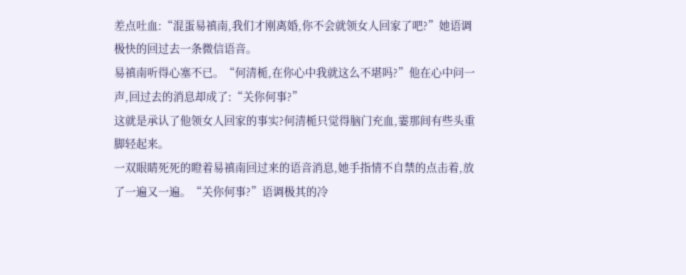差点吐血:“混蛋易禛南,我们才刚离婚,你不会就领女人回家了吧?”她语调极快的回过去一条微信语音。
易禛南听得心塞不已。“何清栀,在你心中我就这么不堪吗?”他在心中问一声,回过去的消息却成了:“关你何事?”
这就是承认了他领女人回家的事实?何清栀只觉得脑门充血,霎那间有些头重脚轻起来。
一双眼睛死死的瞪着易禛南回过来的语音消息,她手指情不自禁的点击着,放了一遍又一遍。“关你何事?”语调极其的冷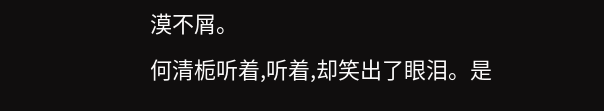漠不屑。
何清栀听着,听着,却笑出了眼泪。是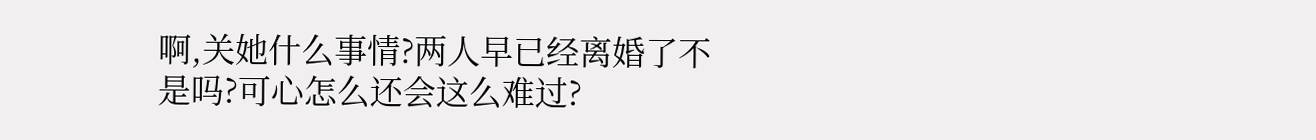啊,关她什么事情?两人早已经离婚了不是吗?可心怎么还会这么难过?